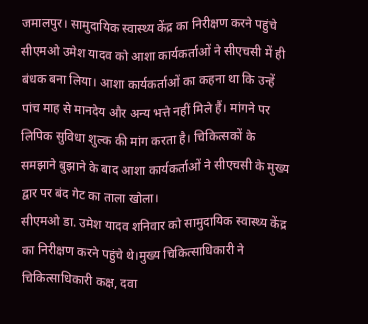जमालपुर। सामुदायिक स्वास्थ्य केंद्र का निरीक्षण करने पहुंचे सीएमओ उमेश यादव को आशा कार्यकर्ताओं ने सीएचसी में ही बंधक बना लिया। आशा कार्यकर्ताओं का कहना था कि उन्हें पांच माह से मानदेय और अन्य भत्ते नहीं मिले हैं। मांगने पर लिपिक सुविधा शुल्क की मांग करता है। चिकित्सकों के समझाने बुझाने के बाद आशा कार्यकर्ताओं ने सीएचसी के मुख्य द्वार पर बंद गेट का ताला खोला।
सीएमओ डा. उमेश यादव शनिवार को सामुदायिक स्वास्थ्य केंद्र का निरीक्षण करने पहुंचे थे।मुख्य चिकित्साधिकारी ने चिकित्साधिकारी कक्ष, दवा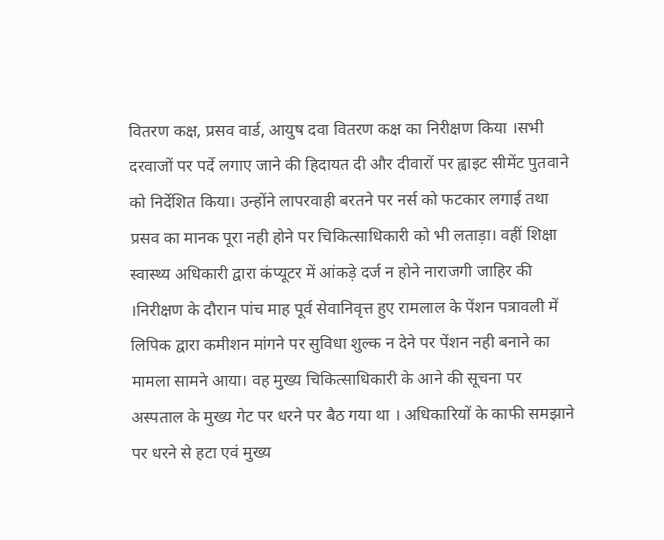वितरण कक्ष, प्रसव वार्ड, आयुष दवा वितरण कक्ष का निरीक्षण किया ।सभी दरवाजों पर पर्दे लगाए जाने की हिदायत दी और दीवारों पर ह्वाइट सीमेंट पुतवाने को निर्देशित किया। उन्होंने लापरवाही बरतने पर नर्स को फटकार लगाई तथा प्रसव का मानक पूरा नही होने पर चिकित्साधिकारी को भी लताड़ा। वहीं शिक्षा स्वास्थ्य अधिकारी द्वारा कंप्यूटर में आंकड़े दर्ज न होने नाराजगी जाहिर की ।निरीक्षण के दौरान पांच माह पूर्व सेवानिवृत्त हुए रामलाल के पेंशन पत्रावली में लिपिक द्वारा कमीशन मांगने पर सुविधा शुल्क न देने पर पेंशन नही बनाने का मामला सामने आया। वह मुख्य चिकित्साधिकारी के आने की सूचना पर अस्पताल के मुख्य गेट पर धरने पर बैठ गया था । अधिकारियों के काफी समझाने पर धरने से हटा एवं मुख्य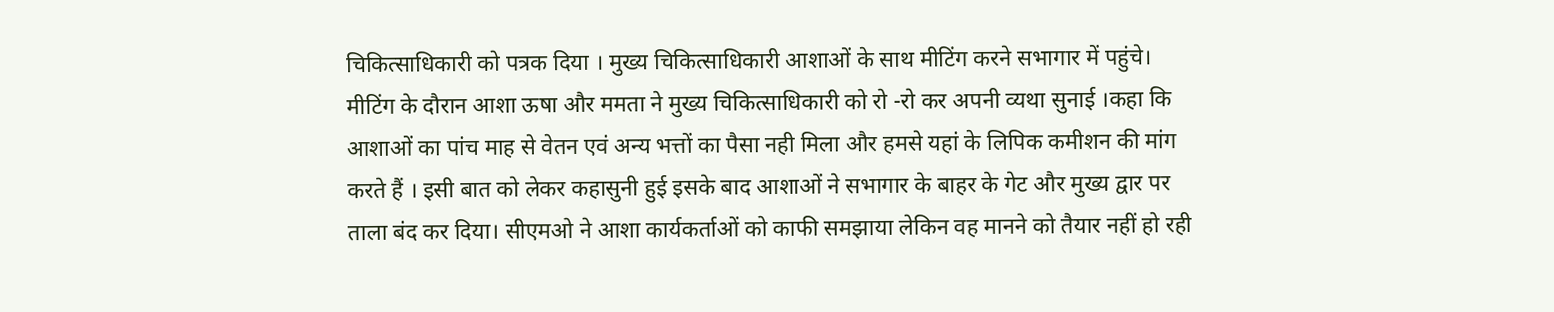चिकित्साधिकारी को पत्रक दिया । मुख्य चिकित्साधिकारी आशाओं के साथ मीटिंग करने सभागार में पहुंचे। मीटिंग के दौरान आशा ऊषा और ममता ने मुख्य चिकित्साधिकारी को रो -रो कर अपनी व्यथा सुनाई ।कहा कि आशाओं का पांच माह से वेतन एवं अन्य भत्तों का पैसा नही मिला और हमसे यहां के लिपिक कमीशन की मांग करते हैं । इसी बात को लेकर कहासुनी हुई इसके बाद आशाओं ने सभागार के बाहर के गेट और मुख्य द्वार पर ताला बंद कर दिया। सीएमओ ने आशा कार्यकर्ताओं को काफी समझाया लेकिन वह मानने को तैयार नहीं हो रही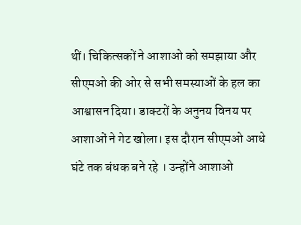थीं। चिकित्सकों ने आशाओ को समझाया और सीएमओ की ओर से सभी समस्याओं के हल का आश्वासन दिया। डाक्टरों के अनुनय विनय पर आशाओं ने गेट खोला। इस दौरान सीएमओ आधे घंटे तक बंधक बने रहे । उन्होंने आशाओ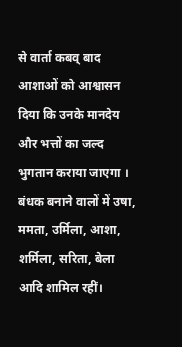से वार्ता कबव् बाद आशाओं को आश्वासन दिया कि उनके मानदेय और भत्तों का जल्द भुगतान कराया जाएगा । बंधक बनाने वालों में उषा, ममता, उर्मिला, आशा, शर्मिला, सरिता, बेला आदि शामिल रहीं।